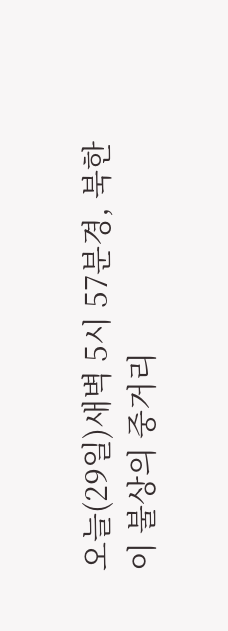오늘(29일)새벽 5시 57분경, 북한이 불상의 중거리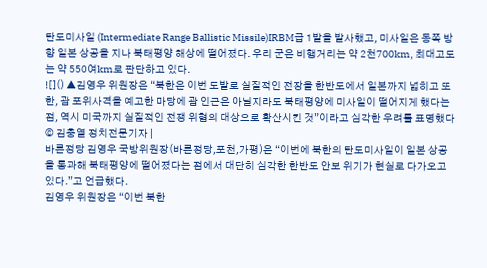탄도미사일 (Intermediate Range Ballistic Missile)IRBM급 1발을 발사했고, 미사일은 동쪽 방향 일본 상공을 지나 북태평양 해상에 떨어졌다. 우리 군은 비행거리는 약 2천700km, 최대고도는 약 550여km로 판단하고 있다.
![]() ▲김영우 위원장은 “북한은 이번 도발로 실질적인 전장을 한반도에서 일본까지 넓히고 또한, 괌 포위사격을 예고한 마당에 괌 인근은 아닐지라도 북태평양에 미사일이 떨어지게 했다는 점, 역시 미국까지 실질적인 전쟁 위협의 대상으로 확산시킨 것”이라고 심각한 우려를 표명했다 © 김충열 정치전문기자 |
바른정당 김영우 국방위원장(바른정당,포천,가평)은 “이번에 북한의 탄도미사일이 일본 상공을 통과해 북태평양에 떨어졌다는 점에서 대단히 심각한 한반도 안보 위기가 현실로 다가오고 있다.”고 언급했다.
김영우 위원장은 “이번 북한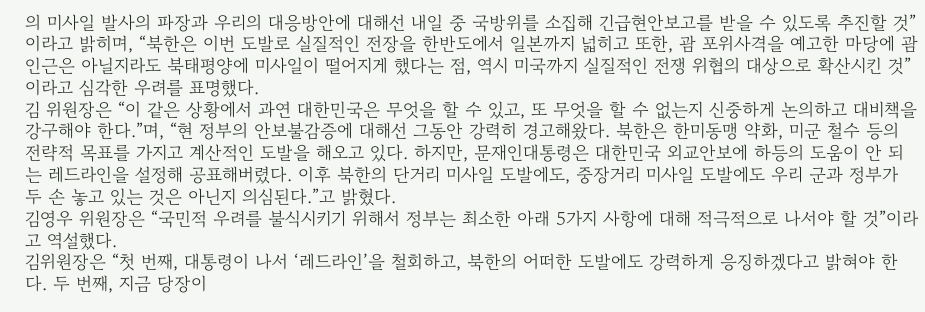의 미사일 발사의 파장과 우리의 대응방안에 대해선 내일 중 국방위를 소집해 긴급현안보고를 받을 수 있도록 추진할 것”이라고 밝히며, “북한은 이번 도발로 실질적인 전장을 한반도에서 일본까지 넓히고 또한, 괌 포위사격을 예고한 마당에 괌 인근은 아닐지라도 북태평양에 미사일이 떨어지게 했다는 점, 역시 미국까지 실질적인 전쟁 위협의 대상으로 확산시킨 것”이라고 심각한 우려를 표명했다.
김 위원장은 “이 같은 상황에서 과연 대한민국은 무엇을 할 수 있고, 또 무엇을 할 수 없는지 신중하게 논의하고 대비책을 강구해야 한다.”며, “현 정부의 안보불감증에 대해선 그동안 강력히 경고해왔다. 북한은 한미동맹 약화, 미군 철수 등의 전략적 목표를 가지고 계산적인 도발을 해오고 있다. 하지만, 문재인대통령은 대한민국 외교안보에 하등의 도움이 안 되는 레드라인을 설정해 공표해버렸다. 이후 북한의 단거리 미사일 도발에도, 중장거리 미사일 도발에도 우리 군과 정부가 두 손 놓고 있는 것은 아닌지 의심된다.”고 밝혔다.
김영우 위원장은 “국민적 우려를 불식시키기 위해서 정부는 최소한 아래 5가지 사항에 대해 적극적으로 나서야 할 것”이라고 역설했다.
김위원장은 “첫 번째, 대통령이 나서 ‘레드라인’을 철회하고, 북한의 어떠한 도발에도 강력하게 응징하겠다고 밝혀야 한다. 두 번째, 지금 당장이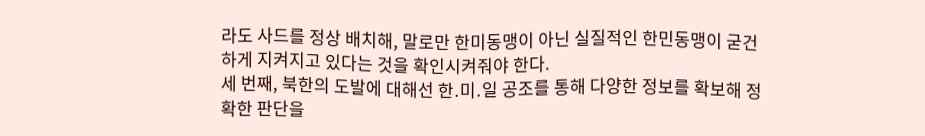라도 사드를 정상 배치해, 말로만 한미동맹이 아닌 실질적인 한민동맹이 굳건하게 지켜지고 있다는 것을 확인시켜줘야 한다.
세 번째, 북한의 도발에 대해선 한․미․일 공조를 통해 다양한 정보를 확보해 정확한 판단을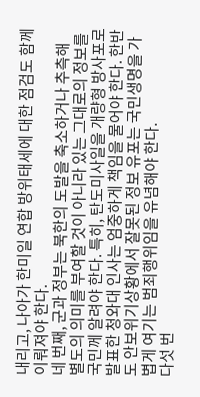내리고, 나아가 한미일 연합 방위태세에 대한 점검도 함께 이뤄져야 한다.
네 번째, 군과 정부는 북한의 도발을 축소하거나 추측해 별도의 의미를 부여할 것이 아니라 있는 그대로의 정보를 국민께 알려야 한다. 특히, 탄도미사일을 개량형 방사포로 발표한 청와대 인사는 엄중하게 책임을 물어야 한다. 한반도 안보위기상황에서 잘못된 정보 유포는 국민생명을 가볍게 여기는 범죄행위임을 유념해야 한다.
다섯 번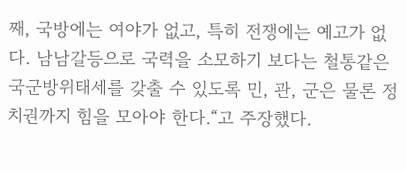째, 국방에는 여야가 없고, 특히 전쟁에는 예고가 없다. 남남갈등으로 국력을 소모하기 보다는 철통같은 국군방위태세를 갖출 수 있도록 민, 관, 군은 물론 정치권까지 힘을 모아야 한다.“고 주장했다.